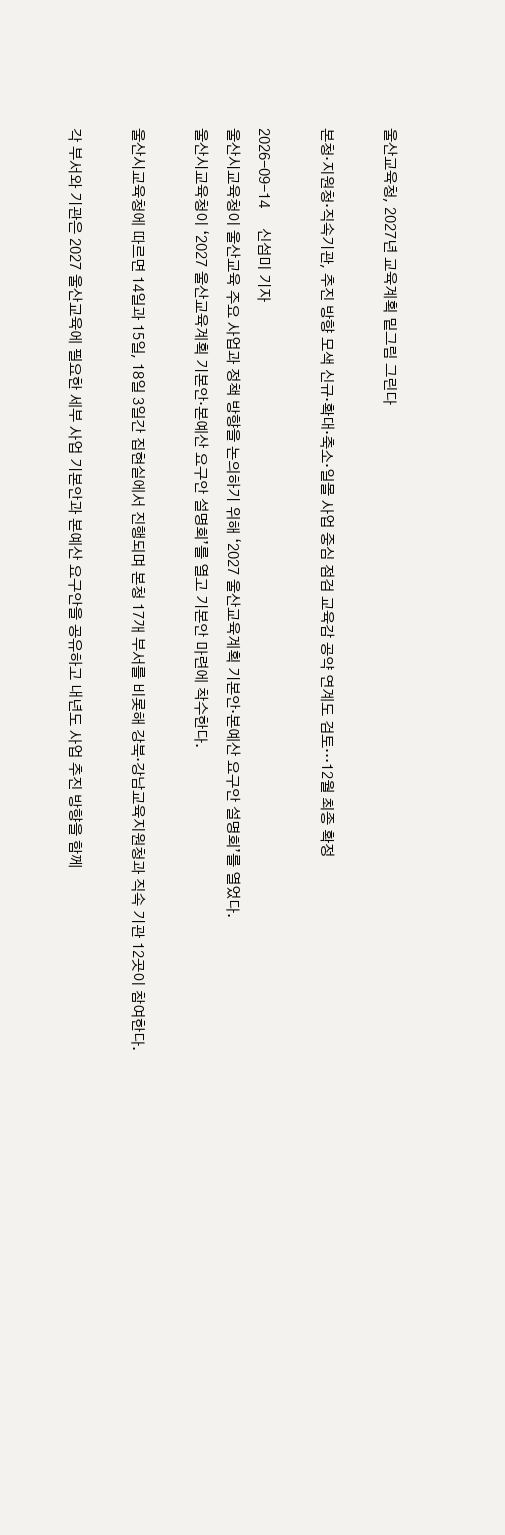울산교육청, 2027년 교육계획 밑그림 그린다

본청·지원청·직속기관, 추진 방향 모색 신규·확대·축소·일몰 사업 중심 점검 교육감 공약 연계도 검토…12월 최종 확정

2026-09-14     신섬미 기자
울산시교육청이 울산교육 주요 사업과 정책 방향을 논의하기 위해 ‘2027 울산교육계획 기본안·본예산 요구안 설명회’를 열었다.
울산시교육청이 ‘2027 울산교육계획 기본안·본예산 요구안 설명회’를 열고 기본안 마련에 착수한다.

울산시교육청에 따르면 14일과 15일, 18일 3일간 집현실에서 진행되며 본청 17개 부서를 비롯해 강북·강남교육지원청과 직속 기관 12곳이 참여한다.

각 부서와 기관은 2027 울산교육에 필요한 세부 사업 기본안과 본예산 요구안을 공유하고 내년도 사업 추진 방향을 함께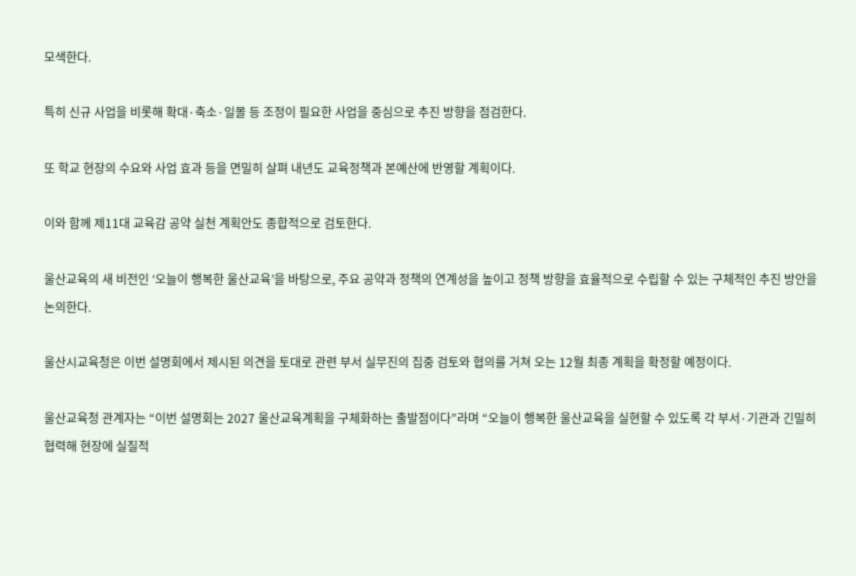모색한다.

특히 신규 사업을 비롯해 확대·축소·일몰 등 조정이 필요한 사업을 중심으로 추진 방향을 점검한다.

또 학교 현장의 수요와 사업 효과 등을 면밀히 살펴 내년도 교육정책과 본예산에 반영할 계획이다.

이와 함께 제11대 교육감 공약 실천 계획안도 종합적으로 검토한다.

울산교육의 새 비전인 ‘오늘이 행복한 울산교육’을 바탕으로, 주요 공약과 정책의 연계성을 높이고 정책 방향을 효율적으로 수립할 수 있는 구체적인 추진 방안을 논의한다.

울산시교육청은 이번 설명회에서 제시된 의견을 토대로 관련 부서 실무진의 집중 검토와 협의를 거쳐 오는 12월 최종 계획을 확정할 예정이다.

울산교육청 관계자는 “이번 설명회는 2027 울산교육계획을 구체화하는 출발점이다”라며 “오늘이 행복한 울산교육을 실현할 수 있도록 각 부서·기관과 긴밀히 협력해 현장에 실질적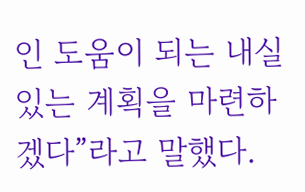인 도움이 되는 내실 있는 계획을 마련하겠다”라고 말했다.